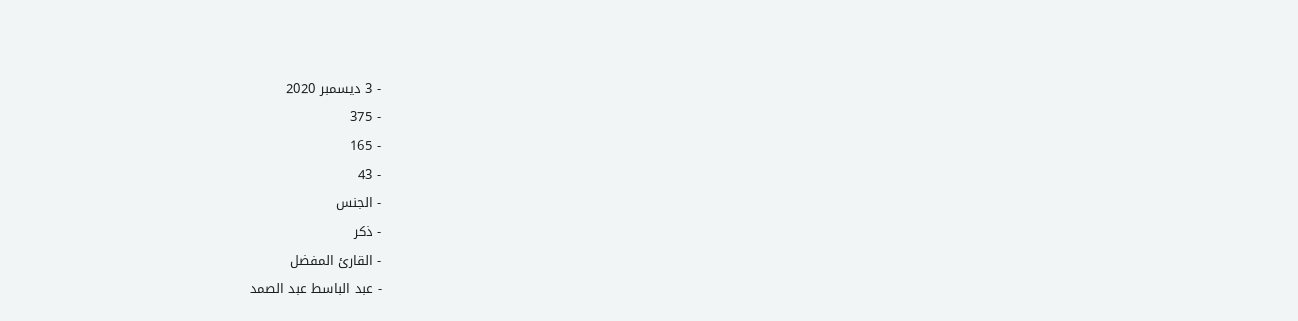- 3 ديسمبر 2020
- 375
- 165
- 43
- الجنس
- ذكر
- القارئ المفضل
- عبد الباسط عبد الصمد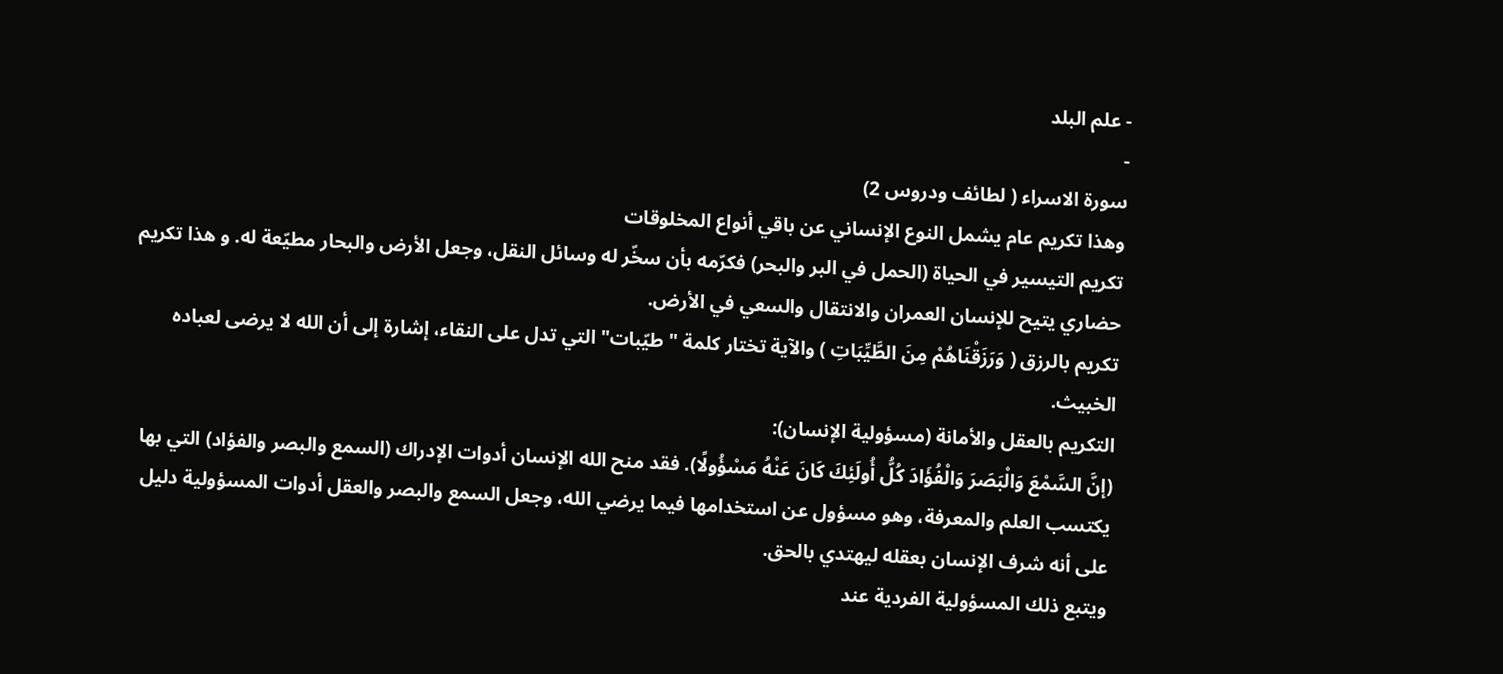- علم البلد
-
سورة الاسراء ( لطائف ودروس 2)
وهذا تكريم عام يشمل النوع الإنساني عن باقي أنواع المخلوقات
تكريم التيسير في الحياة (الحمل في البر والبحر) فكرّمه بأن سخّر له وسائل النقل، وجعل الأرض والبحار مطيّعة له. و هذا تكريم حضاري يتيح للإنسان العمران والانتقال والسعي في الأرض.
تكريم بالرزق ( وَرَزَقْنَاهُمْ مِنَ الطَّيِّبَاتِ ) والآية تختار كلمة "طيّبات" التي تدل على النقاء، إشارة إلى أن الله لا يرضى لعباده الخبيث.
التكريم بالعقل والأمانة (مسؤولية الإنسان):
(إنَّ السَّمْعَ وَالْبَصَرَ وَالْفُؤَادَ كُلُّ أُولَئِكَ كَانَ عَنْهُ مَسْؤُولًا). فقد منح الله الإنسان أدوات الإدراك (السمع والبصر والفؤاد) التي بها يكتسب العلم والمعرفة، وهو مسؤول عن استخدامها فيما يرضي الله، وجعل السمع والبصر والعقل أدوات المسؤولية دليل على أنه شرف الإنسان بعقله ليهتدي بالحق.
ويتبع ذلك المسؤولية الفردية عند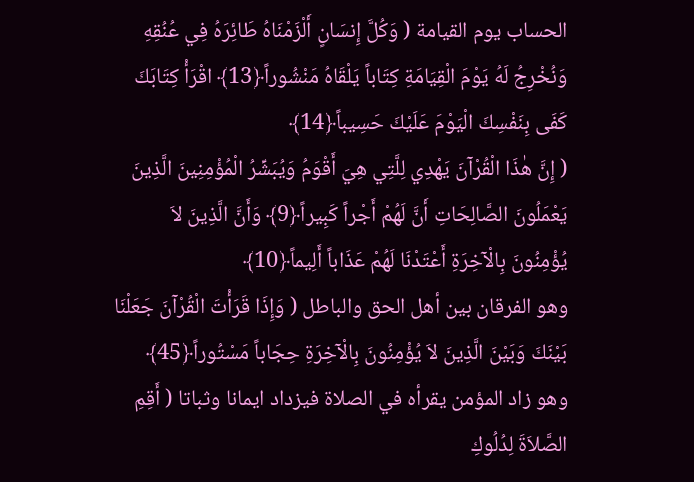الحساب يوم القيامة ( وَكُلَّ إِنسَانٍ أَلْزَمْنَاهُ طَائِرَهُ فِي عُنُقِهِ وَنُخْرِجُ لَهُ يَوْمَ الْقِيَامَةِ كِتَاباً يَلْقَاهُ مَنْشُوراً﴿13﴾ اقْرَأْ كِتَابَكَ كَفَى بِنَفْسِكَ الْيَوْمَ عَلَيْكَ حَسِيباً﴿14﴾
( إِنَّ هٰذَا الْقُرْآنَ يَهْدِي لِلَّتِي هِيَ أَقْوَمُ وَيُبَشِّرُ الْمُؤْمِنِينَ الَّذِينَ يَعْمَلُونَ الصَّالِحَاتِ أَنَّ لَهُمْ أَجْراً كَبِيراً﴿9﴾ وَأَنَّ الَّذِينَ لاَ يُؤْمِنُونَ بِالْآخِرَةِ أَعْتَدْنَا لَهُمْ عَذَاباً أَلِيماً﴿10﴾
وهو الفرقان بين أهل الحق والباطل ( وَإِذَا قَرَأْتَ الْقُرْآنَ جَعَلْنَا بَيْنَكَ وَبَيْنَ الَّذِينَ لاَ يُؤْمِنُونَ بِالْآخِرَةِ حِجَاباً مَسْتُوراً﴿45﴾
وهو زاد المؤمن يقرأه في الصلاة فيزداد ايمانا وثباتا ( أَقِمِ الصَّلاَةَ لِدُلُوكِ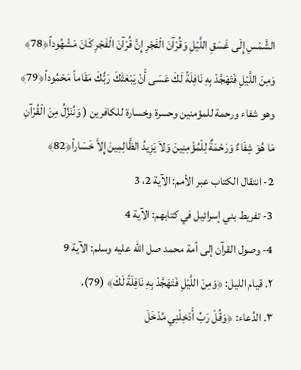الشَّمْسِ إِلَى غَسَقِ اللَّيْلِ وَقُرْآنَ الْفَجْرِ إِنَّ قُرْآنَ الْفَجْرِ كَانَ مَشْهُوداً﴿78﴾ وَمِنَ اللَّيْلِ فَتَهَجَّدْ بِهِ نَافِلَةً لَكَ عَسَى أَنْ يَبْعَثَكَ رَبُّكَ مَقَاماً مَحْمُوداً﴿79﴾
وهو شفاء ورحمة للمؤمنين وحسرة وخسارة للكافرين ( وَنُنَزِّلُ مِنَ الْقُرْآنِ مَا هُوَ شِفَاءٌ وَرَحْمَةٌ لِلْمُؤْمِنِينَ وَلاَ يَزِيدُ الظَّالِمِينَ إِلاَّ خَسَاراً﴿82﴾
2- انتقال الكتاب عبر الأمم: الآية 2، 3
3- تفريط بني إسرائيل في كتابهم: الآية 4
4- وصول القرآن إلى أمة محمد صل الله عليه وسلم: الآية 9
٢. قيام الليل: ﴿وَمِنَ اللَّيْلِ فَتَهَجَّدْ بِهِ نَافِلَةً لَكَ﴾ (79).
٣. الدُعاء: ﴿وَقُلْ رَبِّ أَدْخِلْنِي مُدْخَلَ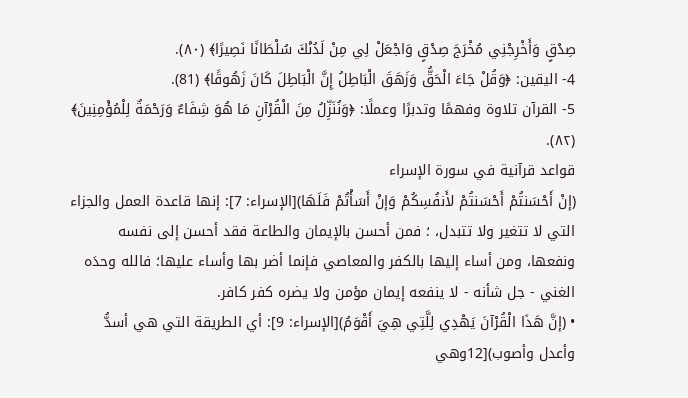صِدْقٍ وَأَخْرِجْنِي مُخْرَجَ صِدْقٍ وَاجْعَلْ لِي مِنْ لَدُنْكَ سُلْطَانًا نَصِيرًا﴾ (٨٠).
4- اليقين: ﴿وَقُلْ جَاءَ الْحَقُّ وَزَهَقَ الْبَاطِلُ إِنَّ الْبَاطِلَ كَانَ زَهُوقًا﴾ (81).
5- القرآن تلاوة وفهمًا وتدبرًا وعملًا: ﴿وَنُنَزِّلُ مِنَ الْقُرْآنِ مَا هُوَ شِفَاءٌ وَرَحْمَةٌ لِلْمُؤْمِنِينَ﴾ (٨٢).
قواعد قرآنية في سورة الإسراء
(إنْ أَحْسَنتُمْ أَحْسَنتُمْ لأَنفُسِكُمْ وَإنْ أَسَأْتُمْ فَلَهَا)[الإسراء: 7]: إنها قاعدة العمل والجزاء التي لا تتغير ولا تتبدل، ؛ فمن أحسن بالإيمان والطاعة فقد أحسن إلى نفسه ونفعها، ومن أساء إليها بالكفر والمعاصي فإنما أضر بها وأساء عليها؛ فالله وحدَه الغني - جل شأنه - لا ينفعه إيمان مؤمن ولا يضره كفر كافر.
• (إنَّ هَذَا الْقُرْآنَ يَهْدِي لِلَّتِي هِيَ أَقْوَمُ)[الإسراء: 9]: أي الطريقة التي هي أسدُّ وأعدل وأصوب)[12وهي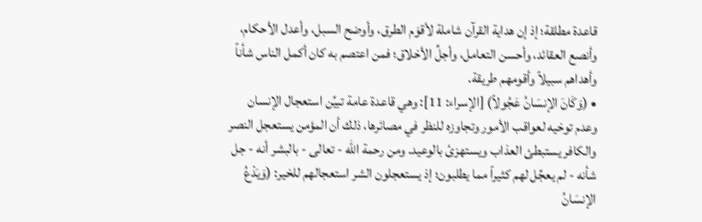قاعدة مطلقة؛ إذ إن هداية القرآن شاملة لأقوَم الطرق، وأوضح السبل، وأعدل الأحكام، وأنصع العقائد، وأحسن التعامل، وأجلِّ الأخلاق؛ فمن اعتصم به كان أكمل الناس شأناً وأهداهم سبيلاً وأقومهم طريقة.
• (وَكَانَ الإنسَانُ عَجُولاً) [الإسراء: 11]: وهي قاعدة عامة تبيِّن استعجال الإنسان وعدم توخيه لعواقب الأمور وتجاوزه للنظر في مصائرها، ذلك أن المؤمن يستعجل النصر والكافر يستبطئ العذاب ويستهزئ بالوعيد. ومن رحمة الله - تعالى - بالبشر أنه - جل شأنه - لم يعجِّل لهم كثيراً مما يطلبون؛ إذ يستعجلون الشر استعجالهم للخير: (وَيَدْعُ الإنسَانُ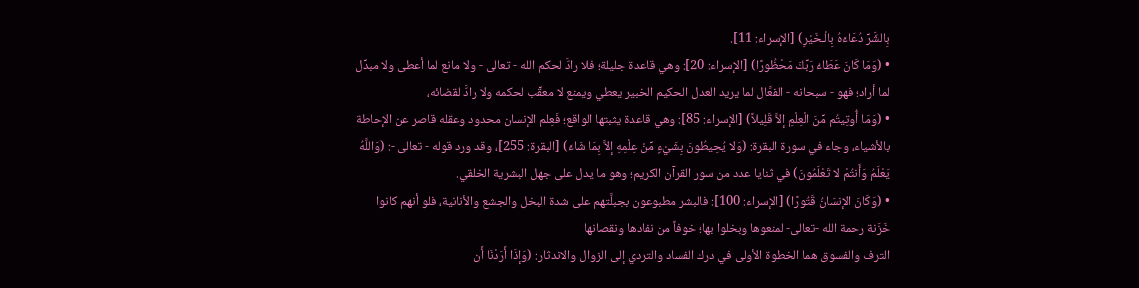بِالشَّرِّ دُعَاءَهُ بِالْـخَيْرِ) [الإسراء: 11].
• (وَمَا كَانَ عَطَاءُ رَبِّكَ مَحْظُورًا) [الإسراء: 20]: وهي قاعدة جليلة؛ فلا رادَّ لحكم الله - تعالى - ولا مانع لما أعطى ولا مبدِّل لما أراد؛ فهو - سبحانه - الفعَّال لما يريد العدل الحكيم الخبير يعطي ويمنع لا معقِّب لحكمه ولا رادَّ لقضائه،
• (وَمَا أُوتِيتُم مِّنَ الْعِلْمِ إلاَّ قَلِيلاً) [الإسراء: 85]: وهي قاعدة يثبتها الواقع؛ فَعِلم الإنسان محدود وعقله قاصر عن الإحاطة بالأشياء، وجاء في سورة البقرة: (وَلا يُحِيطُونَ بِشَيْءٍ مِّنْ عِلْمِهِ إلاَّ بِمَا شَاءَ) [البقرة: 255]، وقد ورد قوله - تعالى -: (وَاللَّهُ يَعْلَمُ وَأَنتُمْ لا تَعْلَمُونَ) في ثنايا عدد من سور القرآن الكريم؛ وهو ما يدل على جهل البشرية الخلقي.
• (وَكَانَ الإنسَانُ قَتُورًا) [الإسراء: 100]: فالبشر مطبوعون بجبلَّتهم على شدة البخل والجشع والأنانية، فلو أنهم كانوا خَزَنة رحمة الله -تعالى- لمنعوها وبخلوا بها؛ خوفاً من نفادها ونقصانها
الترف والفسوق هما الخطوة الأولى في درك الفساد والتردي إلى الزوال والاندثار: (وَإذَا أَرَدْنَا أَن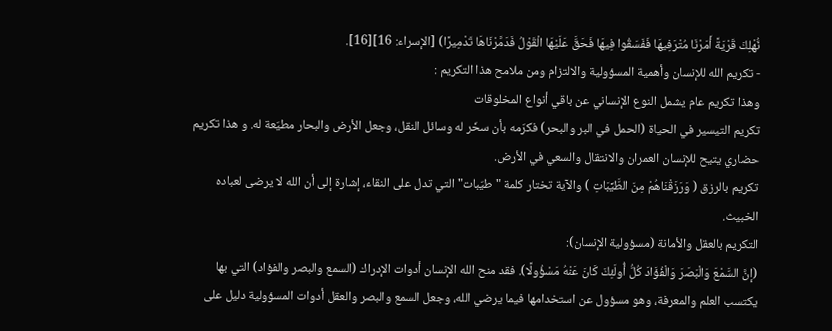نُّهْلِكَ قَرْيَةً أَمَرْنَا مُتْرَفِيهَا فَفَسَقُوا فِيهَا فَحَقَّ عَلَيْهَا الْقَوْلُ فَدَمَّرْنَاهَا تَدْمِيرًا) [الإسراء: 16][16].
- تكريم الله للإنسان وأهمية المسؤولية والالتزام ومن ملامح هذا التكريم :
وهذا تكريم عام يشمل النوع الإنساني عن باقي أنواع المخلوقات
تكريم التيسير في الحياة (الحمل في البر والبحر) فكرّمه بأن سخّر له وسائل النقل، وجعل الأرض والبحار مطيّعة له. و هذا تكريم حضاري يتيح للإنسان العمران والانتقال والسعي في الأرض.
تكريم بالرزق ( وَرَزَقْنَاهُمْ مِنَ الطَّيِّبَاتِ ) والآية تختار كلمة "طيّبات" التي تدل على النقاء، إشارة إلى أن الله لا يرضى لعباده الخبيث.
التكريم بالعقل والأمانة (مسؤولية الإنسان):
(إنَّ السَّمْعَ وَالْبَصَرَ وَالْفُؤَادَ كُلُّ أُولَئِكَ كَانَ عَنْهُ مَسْؤُولًا). فقد منح الله الإنسان أدوات الإدراك (السمع والبصر والفؤاد) التي بها يكتسب العلم والمعرفة، وهو مسؤول عن استخدامها فيما يرضي الله، وجعل السمع والبصر والعقل أدوات المسؤولية دليل على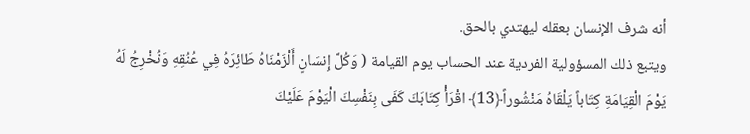أنه شرف الإنسان بعقله ليهتدي بالحق.
ويتبع ذلك المسؤولية الفردية عند الحساب يوم القيامة ( وَكُلَّ إِنسَانٍ أَلْزَمْنَاهُ طَائِرَهُ فِي عُنُقِهِ وَنُخْرِجُ لَهُ يَوْمَ الْقِيَامَةِ كِتَاباً يَلْقَاهُ مَنْشُوراً﴿13﴾ اقْرَأْ كِتَابَكَ كَفَى بِنَفْسِكَ الْيَوْمَ عَلَيْكَ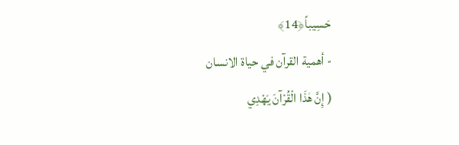حَسِيباً﴿14﴾
- أهمية القرآن في حياة الانسان
( إِنَّ هٰذَا الْقُرْآنَ يَهْدِي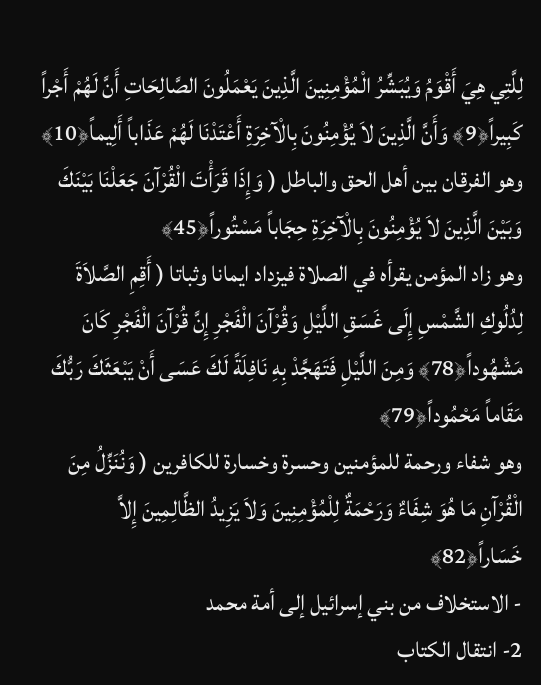لِلَّتِي هِيَ أَقْوَمُ وَيُبَشِّرُ الْمُؤْمِنِينَ الَّذِينَ يَعْمَلُونَ الصَّالِحَاتِ أَنَّ لَهُمْ أَجْراً كَبِيراً﴿9﴾ وَأَنَّ الَّذِينَ لاَ يُؤْمِنُونَ بِالْآخِرَةِ أَعْتَدْنَا لَهُمْ عَذَاباً أَلِيماً﴿10﴾
وهو الفرقان بين أهل الحق والباطل ( وَإِذَا قَرَأْتَ الْقُرْآنَ جَعَلْنَا بَيْنَكَ وَبَيْنَ الَّذِينَ لاَ يُؤْمِنُونَ بِالْآخِرَةِ حِجَاباً مَسْتُوراً﴿45﴾
وهو زاد المؤمن يقرأه في الصلاة فيزداد ايمانا وثباتا ( أَقِمِ الصَّلاَةَ لِدُلُوكِ الشَّمْسِ إِلَى غَسَقِ اللَّيْلِ وَقُرْآنَ الْفَجْرِ إِنَّ قُرْآنَ الْفَجْرِ كَانَ مَشْهُوداً﴿78﴾ وَمِنَ اللَّيْلِ فَتَهَجَّدْ بِهِ نَافِلَةً لَكَ عَسَى أَنْ يَبْعَثَكَ رَبُّكَ مَقَاماً مَحْمُوداً﴿79﴾
وهو شفاء ورحمة للمؤمنين وحسرة وخسارة للكافرين ( وَنُنَزِّلُ مِنَ الْقُرْآنِ مَا هُوَ شِفَاءٌ وَرَحْمَةٌ لِلْمُؤْمِنِينَ وَلاَ يَزِيدُ الظَّالِمِينَ إِلاَّ خَسَاراً﴿82﴾
- الاستخلاف من بني إسرائيل إلى أمة محمد
2- انتقال الكتاب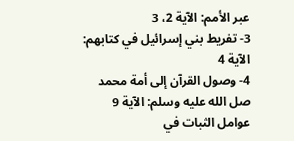عبر الأمم: الآية 2، 3
3- تفريط بني إسرائيل في كتابهم: الآية 4
4- وصول القرآن إلى أمة محمد صل الله عليه وسلم: الآية 9
عوامل الثبات في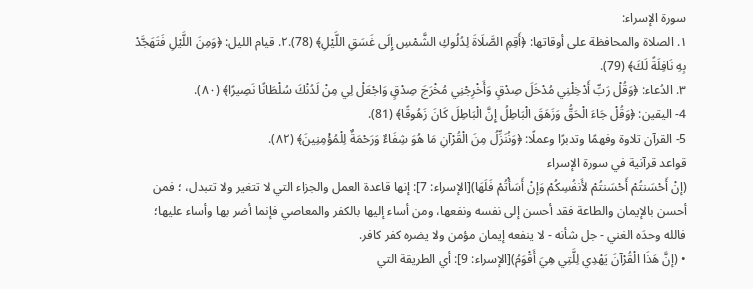سورة الإسراء:
١. الصلاة والمحافظة على أوقاتها: ﴿أَقِمِ الصَّلَاةَ لِدُلُوكِ الشَّمْسِ إِلَى غَسَقِ اللَّيْلِ﴾ (78).٢. قيام الليل: ﴿وَمِنَ اللَّيْلِ فَتَهَجَّدْ بِهِ نَافِلَةً لَكَ﴾ (79).
٣. الدُعاء: ﴿وَقُلْ رَبِّ أَدْخِلْنِي مُدْخَلَ صِدْقٍ وَأَخْرِجْنِي مُخْرَجَ صِدْقٍ وَاجْعَلْ لِي مِنْ لَدُنْكَ سُلْطَانًا نَصِيرًا﴾ (٨٠).
4- اليقين: ﴿وَقُلْ جَاءَ الْحَقُّ وَزَهَقَ الْبَاطِلُ إِنَّ الْبَاطِلَ كَانَ زَهُوقًا﴾ (81).
5- القرآن تلاوة وفهمًا وتدبرًا وعملًا: ﴿وَنُنَزِّلُ مِنَ الْقُرْآنِ مَا هُوَ شِفَاءٌ وَرَحْمَةٌ لِلْمُؤْمِنِينَ﴾ (٨٢).
قواعد قرآنية في سورة الإسراء
(إنْ أَحْسَنتُمْ أَحْسَنتُمْ لأَنفُسِكُمْ وَإنْ أَسَأْتُمْ فَلَهَا)[الإسراء: 7]: إنها قاعدة العمل والجزاء التي لا تتغير ولا تتبدل، ؛ فمن أحسن بالإيمان والطاعة فقد أحسن إلى نفسه ونفعها، ومن أساء إليها بالكفر والمعاصي فإنما أضر بها وأساء عليها؛ فالله وحدَه الغني - جل شأنه - لا ينفعه إيمان مؤمن ولا يضره كفر كافر.
• (إنَّ هَذَا الْقُرْآنَ يَهْدِي لِلَّتِي هِيَ أَقْوَمُ)[الإسراء: 9]: أي الطريقة التي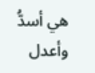هي أسدُّ وأعدل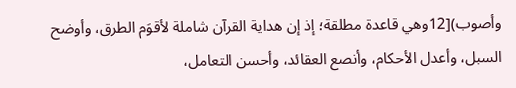وأصوب)[12وهي قاعدة مطلقة؛ إذ إن هداية القرآن شاملة لأقوَم الطرق، وأوضح السبل، وأعدل الأحكام، وأنصع العقائد، وأحسن التعامل،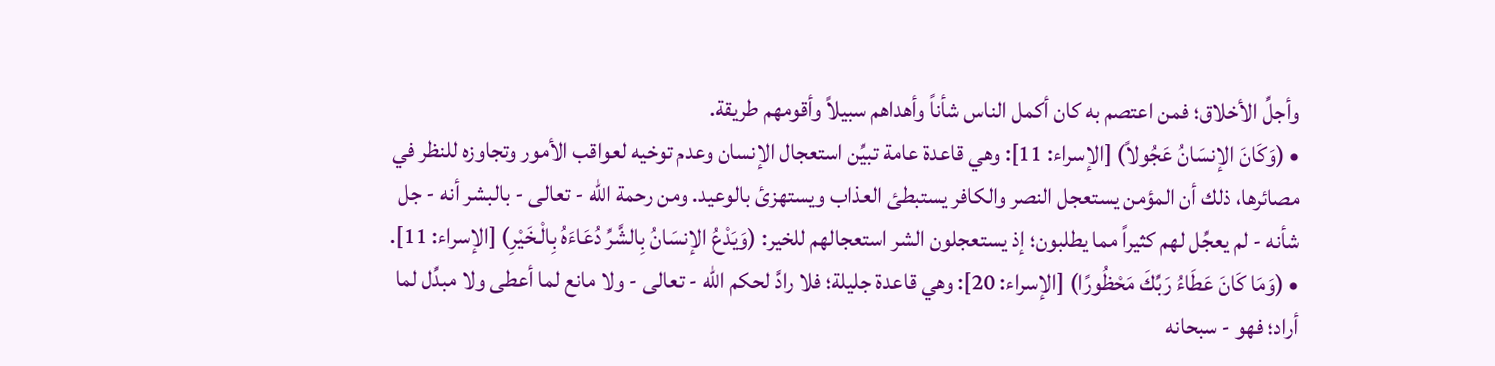وأجلِّ الأخلاق؛ فمن اعتصم به كان أكمل الناس شأناً وأهداهم سبيلاً وأقومهم طريقة.
• (وَكَانَ الإنسَانُ عَجُولاً) [الإسراء: 11]: وهي قاعدة عامة تبيِّن استعجال الإنسان وعدم توخيه لعواقب الأمور وتجاوزه للنظر في مصائرها، ذلك أن المؤمن يستعجل النصر والكافر يستبطئ العذاب ويستهزئ بالوعيد. ومن رحمة الله - تعالى - بالبشر أنه - جل شأنه - لم يعجِّل لهم كثيراً مما يطلبون؛ إذ يستعجلون الشر استعجالهم للخير: (وَيَدْعُ الإنسَانُ بِالشَّرِّ دُعَاءَهُ بِالْـخَيْرِ) [الإسراء: 11].
• (وَمَا كَانَ عَطَاءُ رَبِّكَ مَحْظُورًا) [الإسراء: 20]: وهي قاعدة جليلة؛ فلا رادَّ لحكم الله - تعالى - ولا مانع لما أعطى ولا مبدِّل لما أراد؛ فهو - سبحانه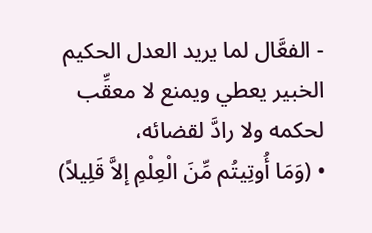- الفعَّال لما يريد العدل الحكيم الخبير يعطي ويمنع لا معقِّب لحكمه ولا رادَّ لقضائه،
• (وَمَا أُوتِيتُم مِّنَ الْعِلْمِ إلاَّ قَلِيلاً)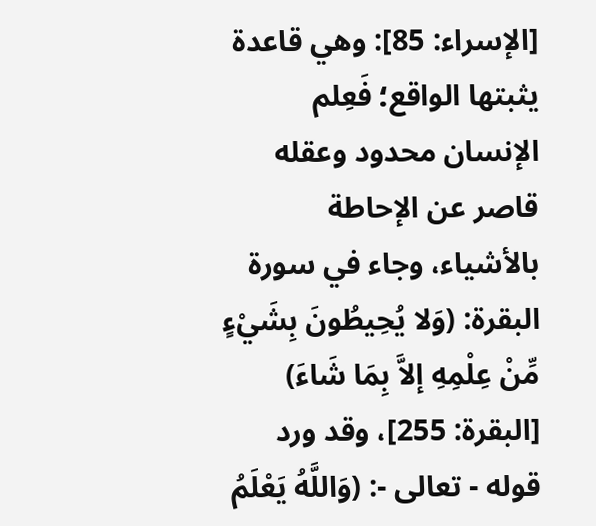[الإسراء: 85]: وهي قاعدة يثبتها الواقع؛ فَعِلم الإنسان محدود وعقله قاصر عن الإحاطة بالأشياء، وجاء في سورة البقرة: (وَلا يُحِيطُونَ بِشَيْءٍ مِّنْ عِلْمِهِ إلاَّ بِمَا شَاءَ) [البقرة: 255]، وقد ورد قوله - تعالى -: (وَاللَّهُ يَعْلَمُ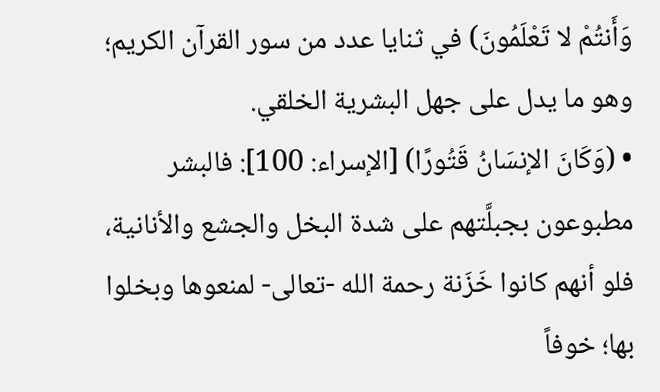وَأَنتُمْ لا تَعْلَمُونَ) في ثنايا عدد من سور القرآن الكريم؛ وهو ما يدل على جهل البشرية الخلقي.
• (وَكَانَ الإنسَانُ قَتُورًا) [الإسراء: 100]: فالبشر مطبوعون بجبلَّتهم على شدة البخل والجشع والأنانية، فلو أنهم كانوا خَزَنة رحمة الله -تعالى- لمنعوها وبخلوا بها؛ خوفاً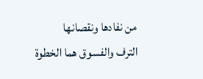من نفادها ونقصانها
الترف والفسوق هما الخطوة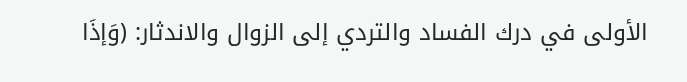الأولى في درك الفساد والتردي إلى الزوال والاندثار: (وَإذَا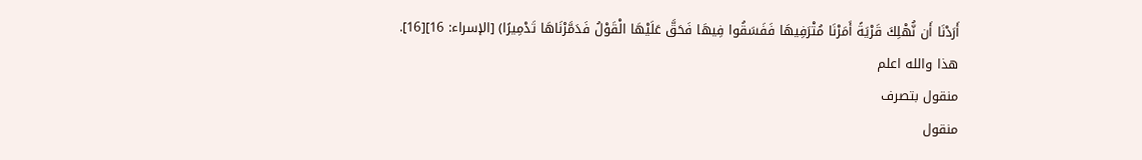أَرَدْنَا أَن نُّهْلِكَ قَرْيَةً أَمَرْنَا مُتْرَفِيهَا فَفَسَقُوا فِيهَا فَحَقَّ عَلَيْهَا الْقَوْلُ فَدَمَّرْنَاهَا تَدْمِيرًا) [الإسراء: 16][16].
هذا والله اعلم
منقول بتصرف
منقول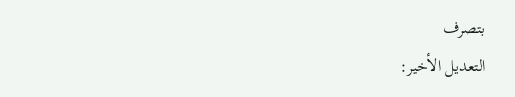بتصرف
التعديل الأخير: